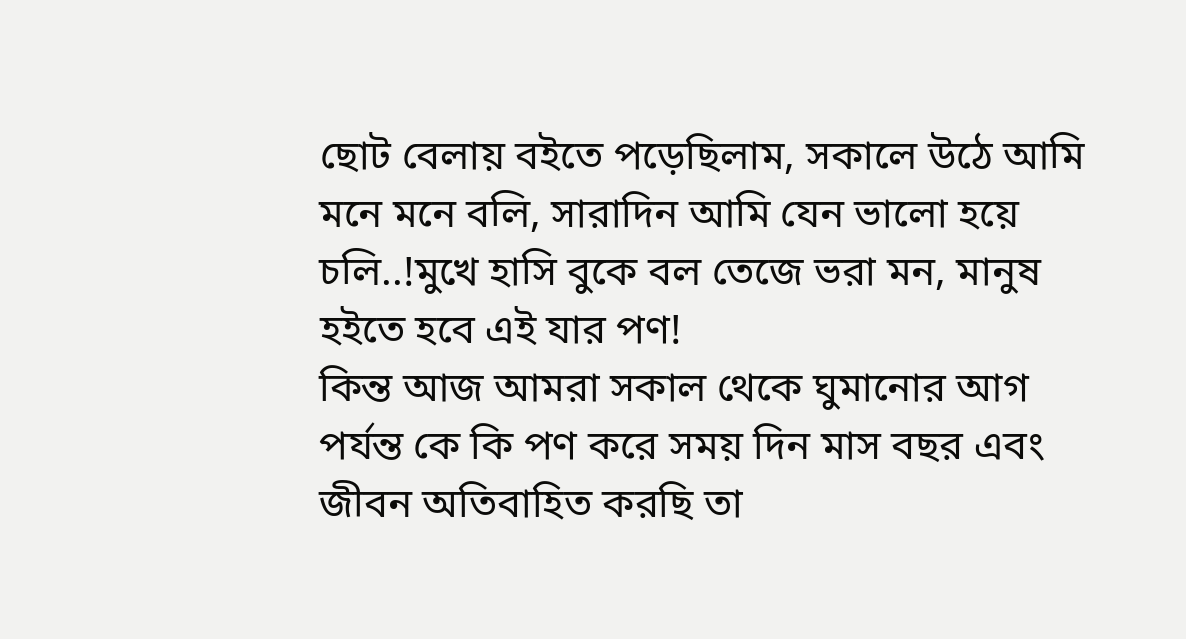ছোট বেলায় বইতে পড়েছিলাম, সকালে উঠে আমি মনে মনে বলি, সারাদিন আমি যেন ভালো হয়ে চলি..!মুখে হাসি বুকে বল তেজে ভরা মন, মানুষ হইতে হবে এই যার পণ!
কিন্ত আজ আমরা সকাল থেকে ঘুমানোর আগ পর্যন্ত কে কি পণ করে সময় দিন মাস বছর এবং জীবন অতিবাহিত করছি তা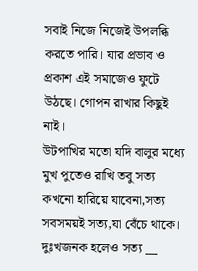সবাই নিজে নিজেই উপলব্ধি করতে পারি। যার প্রভাব ও প্রকাশ এই সমাজেও ফুটে উঠছে। গোপন রাখার কিছুই নাই।
উটপাখির মতো যদি বালুর মধ্যে মুখ পুতেও রাখি তবু সত্য কখনো হারিয়ে যাবেনা,সত্য সবসময়ই সত্য,যা বেঁচে থাকে।
দুঃখজনক হলেও সত্য __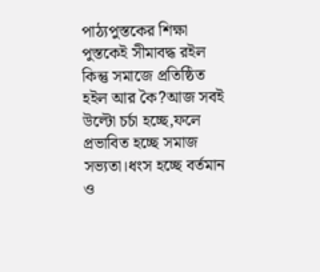পাঠ্যপুস্তকের শিক্ষা পুস্তকেই সীমাবদ্ধ রইল কিন্তু সমাজে প্রতিষ্ঠিত হইল আর কৈ?আজ সবই উল্টো চর্চা হচ্ছে,ফলে প্রভাবিত হচ্ছে সমাজ সভ্যতা।ধংস হচ্ছে বর্তমান ও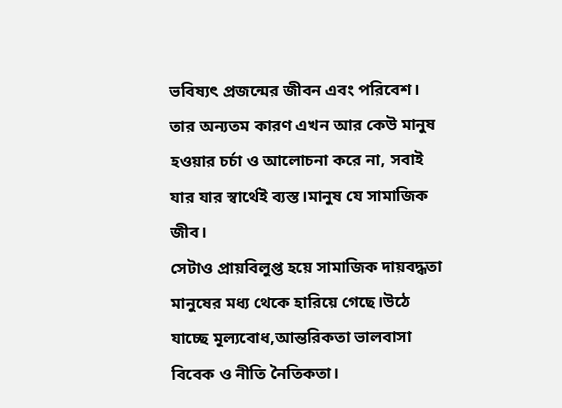ভবিষ্যৎ প্রজন্মের জীবন এবং পরিবেশ।
তার অন্যতম কারণ এখন আর কেউ মানুষ হওয়ার চর্চা ও আলোচনা করে না, সবাই যার যার স্বার্থেই ব্যস্ত।মানুষ যে সামাজিক জীব।
সেটাও প্রায়বিলুপ্ত হয়ে সামাজিক দায়বদ্ধতা মানুষের মধ্য থেকে হারিয়ে গেছে।উঠে যাচ্ছে মূল্যবোধ,আন্তরিকতা ভালবাসা বিবেক ও নীতি নৈতিকতা।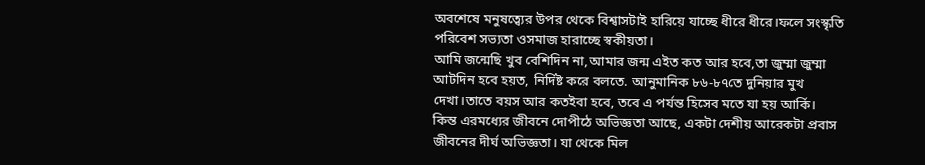অবশেষে মনুষত্ব্যের উপর থেকে বিশ্বাসটাই হারিয়ে যাচ্ছে ধীরে ধীরে।ফলে সংস্কৃতি পরিবেশ সভ্যতা ওসমাজ হারাচ্ছে স্বকীয়তা।
আমি জন্মেছি খুব বেশিদিন না,আমার জন্ম এইত কত আর হবে,তা জুম্মা জুম্মা আটদিন হবে হয়ত, নির্দিষ্ট করে বলতে. আনুমানিক ৮৬-৮৭তে দুনিয়ার মুখ দেখা।তাতে বয়স আর কতইবা হবে, তবে এ পর্যন্ত হিসেব মতে যা হয় আর্কি।
কিন্ত এরমধ্যের জীবনে দোপীঠে অভিজ্ঞতা আছে, একটা দেশীয় আরেকটা প্রবাস জীবনের দীর্ঘ অভিজ্ঞতা। যা থেকে মিল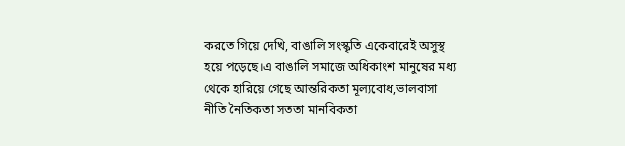করতে গিয়ে দেখি, বাঙালি সংস্কৃতি একেবারেই অসুস্থ হয়ে পড়েছে।এ বাঙালি সমাজে অধিকাংশ মানুষের মধ্য থেকে হারিয়ে গেছে আন্তরিকতা মূল্যবোধ,ভালবাসা নীতি নৈতিকতা সততা মানবিকতা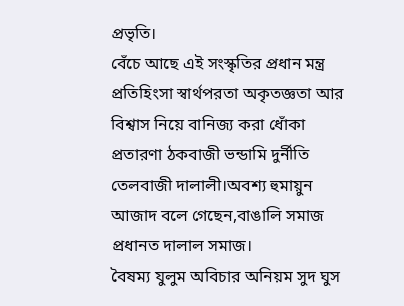প্রভৃতি।
বেঁচে আছে এই সংস্কৃতির প্রধান মন্ত্র প্রতিহিংসা স্বার্থপরতা অকৃতজ্ঞতা আর বিশ্বাস নিয়ে বানিজ্য করা ধোঁকা প্রতারণা ঠকবাজী ভন্ডামি দুর্নীতি তেলবাজী দালালী।অবশ্য হুমায়ুন আজাদ বলে গেছেন,বাঙালি সমাজ প্রধানত দালাল সমাজ।
বৈষম্য যুলুম অবিচার অনিয়ম সুদ ঘুস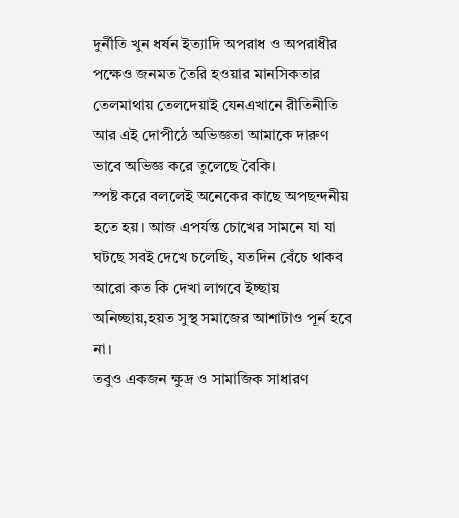দুর্নীতি খুন ধর্ষন ইত্যাদি অপরাধ ও অপরাধীর পক্ষেও জনমত তৈরি হওয়ার মানসিকতার তেলমাথায় তেলদেয়াই যেনএখানে রীতিনীতি আর এই দোপীঠে অভিজ্ঞতা আমাকে দারুণ ভাবে অভিজ্ঞ করে তুলেছে বৈকি।
স্পষ্ট করে বললেই অনেকের কাছে অপছন্দনীয় হতে হয়। আজ এপর্যন্ত চোখের সামনে যা যা ঘটছে সবই দেখে চলেছি, যতদিন বেঁচে থাকব আরো কত কি দেখা লাগবে ইচ্ছায় অনিচ্ছায়,হয়ত সুস্থ সমাজের আশাটাও পূর্ন হবে না।
তবুও একজন ক্ষুদ্র ও সামাজিক সাধারণ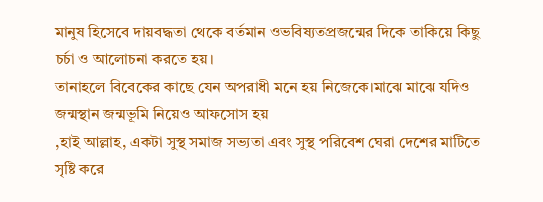মানুষ হিসেবে দায়বদ্ধতা থেকে বর্তমান ওভবিষ্যতপ্রজন্মের দিকে তাকিয়ে কিছু চর্চা ও আলোচনা করতে হয়।
তানাহলে বিবেকের কাছে যেন অপরাধী মনে হয় নিজেকে।মাঝে মাঝে যদিও জন্মস্থান জন্মভূমি নিয়েও আফসোস হয়
,হাই আল্লাহ, একটা সুস্থ সমাজ সভ্যতা এবং সুস্থ পরিবেশ ঘেরা দেশের মাটিতে সৃষ্টি করে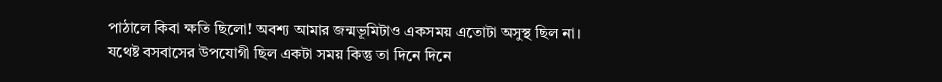পাঠালে কিবা ক্ষতি ছিলো! অবশ্য আমার জন্মভূমিটাও একসময় এতোটা অসুস্থ ছিল না।
যথেষ্ট বসবাসের উপযোগী ছিল একটা সময় কিন্তু তা দিনে দিনে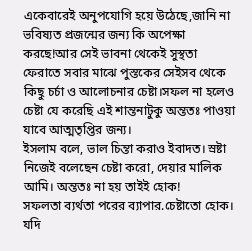একেবারেই অনুপযোগি হয়ে উঠেছে,জানি না ভবিষ্যত প্রজন্মের জন্য কি অপেক্ষা করছে!আর সেই ভাবনা থেকেই সুস্থতা ফেরাতে সবার মাঝে পুস্তকের সেইসব থেকে কিছু চর্চা ও আলোচনার চেষ্টা।সফল না হলেও চেষ্টা যে করেছি এই শান্তনাটুকু অন্ততঃ পাওয়া যাবে আত্মতৃপ্তির জন্য।
ইসলাম বলে, ভাল চিন্তা করাও ইবাদত। স্রষ্টা নিজেই বলেছেন চেষ্টা করো, দেয়ার মালিক আমি। অন্ততঃ না হয় তাইই হোক!
সফলতা ব্যর্থতা পরের ব্যাপার.চেষ্টাতো হোক। যদি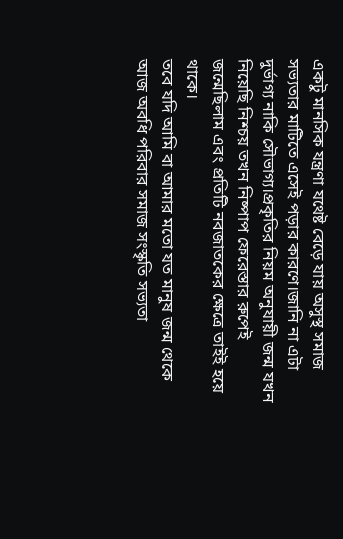একটু মানসিক যন্ত্রণা যথেষ্ট বেড়ে যায় অসুস্থ সমাজ সভ্যতার মাটিতে এসেই পড়ার কারণে।জানি না এটা দুর্ভাগ্য নাকি সৌভাগ্য।প্রকৃতির নিয়ম অনুযায়ী জন্ম যখন নিয়েছি নিশ্চয় তখন নিষ্পাপ ফেরেস্তার রুপেই জন্মেছিলাম এবং প্রতিটি নবজাতকের ক্ষেত্রে তাইই হয়ে থাকে।
তবে যদি আমি বা আমার মতো যত মানুষ জন্ম থেকে আজ অবধি পরিবার সমাজ সংস্কৃতি সভ্যতা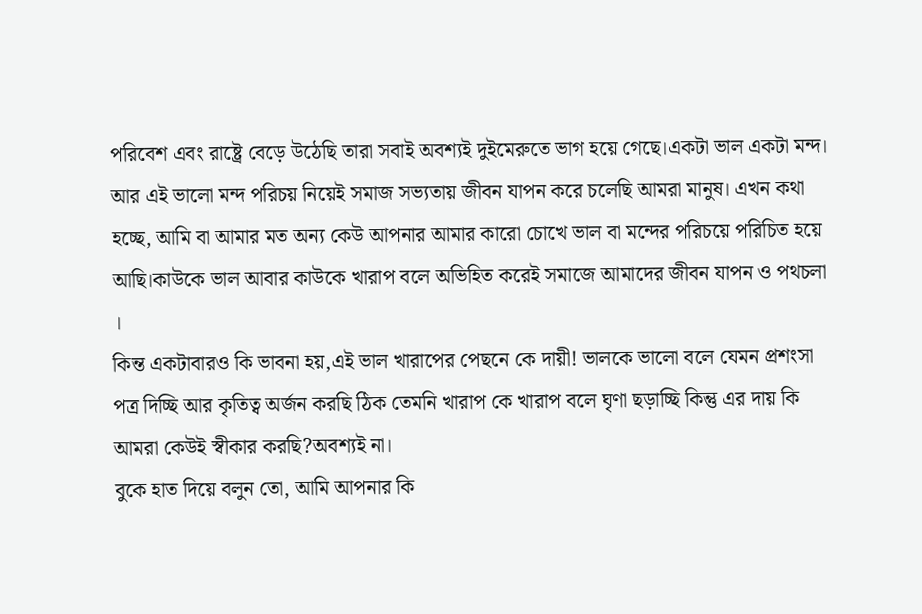পরিবেশ এবং রাষ্ট্রে বেড়ে উঠেছি তারা সবাই অবশ্যই দুইমেরুতে ভাগ হয়ে গেছে।একটা ভাল একটা মন্দ।
আর এই ভালো মন্দ পরিচয় নিয়েই সমাজ সভ্যতায় জীবন যাপন করে চলেছি আমরা মানুষ। এখন কথা হচ্ছে, আমি বা আমার মত অন্য কেউ আপনার আমার কারো চোখে ভাল বা মন্দের পরিচয়ে পরিচিত হয়ে আছি।কাউকে ভাল আবার কাউকে খারাপ বলে অভিহিত করেই সমাজে আমাদের জীবন যাপন ও পথচলা ।
কিন্ত একটাবারও কি ভাবনা হয়,এই ভাল খারাপের পেছনে কে দায়ী! ভালকে ভালো বলে যেমন প্রশংসা পত্র দিচ্ছি আর কৃতিত্ব অর্জন করছি ঠিক তেমনি খারাপ কে খারাপ বলে ঘৃণা ছড়াচ্ছি কিন্তু এর দায় কি আমরা কেউই স্বীকার করছি?অবশ্যই না।
বুকে হাত দিয়ে বলুন তো, আমি আপনার কি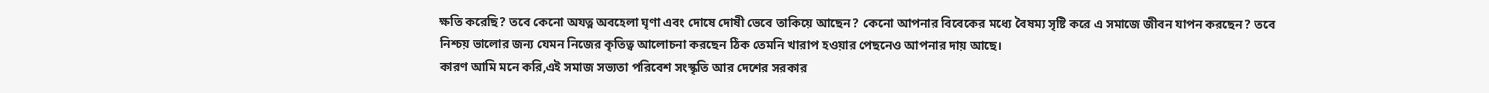ক্ষতি করেছি? তবে কেনো অযত্ন অবহেলা ঘৃণা এবং দোষে দোষী ভেবে তাকিয়ে আছেন? কেনো আপনার বিবেকের মধ্যে বৈষম্য সৃষ্টি করে এ সমাজে জীবন যাপন করছেন? তবে নিশ্চয় ভালোর জন্য যেমন নিজের কৃতিত্ব আলোচনা করছেন ঠিক তেমনি খারাপ হওয়ার পেছনেও আপনার দায় আছে।
কারণ আমি মনে করি,এই সমাজ সভ্যতা পরিবেশ সংস্কৃতি আর দেশের সরকার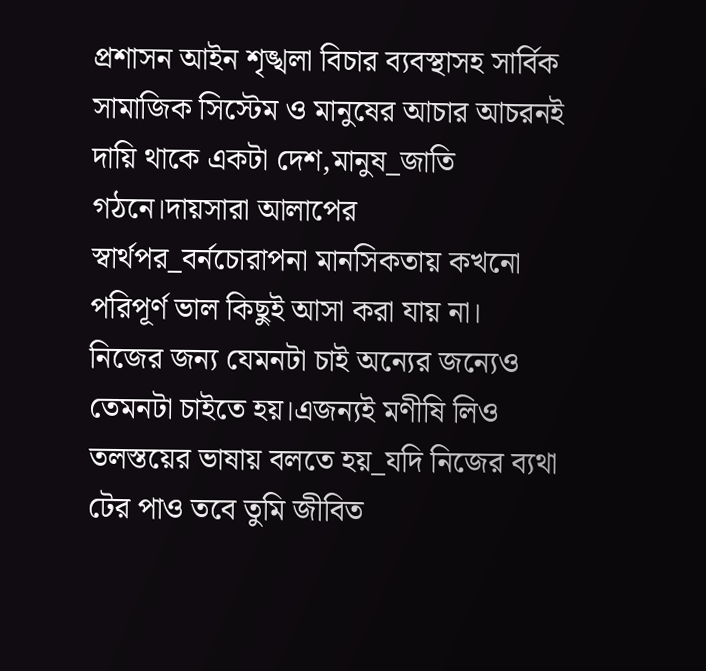প্রশাসন আইন শৃঙ্খলা বিচার ব্যবস্থাসহ সার্বিক সামাজিক সিস্টেম ও মানুষের আচার আচরনই দায়ি থাকে একটা দেশ,মানুষ_জাতি গঠনে।দায়সারা আলাপের স্বার্থপর_বর্নচোরাপনা মানসিকতায় কখনো পরিপূর্ণ ভাল কিছুই আসা করা যায় না।
নিজের জন্য যেমনটা চাই অন্যের জন্যেও তেমনটা চাইতে হয়।এজন্যই মণীষি লিও তলস্তয়ের ভাষায় বলতে হয়_যদি নিজের ব্যথা টের পাও তবে তুমি জীবিত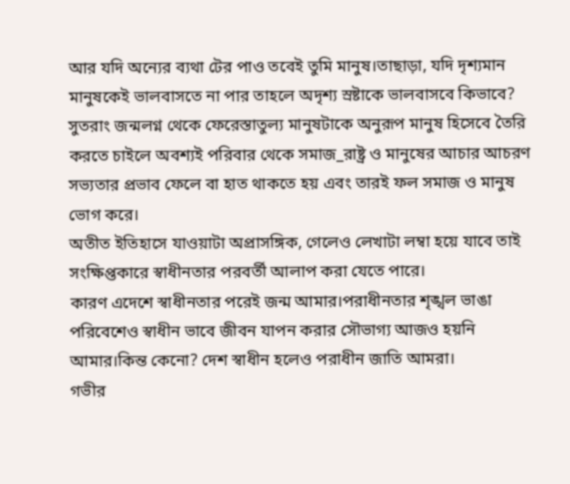আর যদি অন্যের ব্যথা টের পাও তবেই তুমি মানুষ।তাছাড়া, যদি দৃশ্যমান মানুষকেই ভালবাসতে না পার তাহলে অদৃশ্য স্রষ্টাকে ভালবাসবে কিভাবে?
সুতরাং জন্মলগ্ন থেকে ফেরেস্তাতুল্য মানুষটাকে অনুরূপ মানুষ হিসেবে তৈরি করতে চাইলে অবশ্যই পরিবার থেকে সমাজ_রাষ্ট্র ও মানুষের আচার আচরণ সভ্যতার প্রভাব ফেলে বা হাত থাকতে হয় এবং তারই ফল সমাজ ও মানুষ ভোগ করে।
অতীত ইতিহাসে যাওয়াটা অপ্রাসঙ্গিক, গেলেও লেখাটা লম্বা হয়ে যাবে তাই সংক্ষিপ্তকারে স্বাধীনতার পরবর্তী আলাপ করা যেতে পারে।
কারণ এদেশে স্বাধীনতার পরেই জন্ম আমার।পরাধীনতার শৃঙ্খল ভাঙা পরিবেশেও স্বাধীন ভাবে জীবন যাপন করার সৌভাগ্য আজও হয়নি আমার।কিন্ত কেনো? দেশ স্বাধীন হলেও পরাধীন জাতি আমরা।
গভীর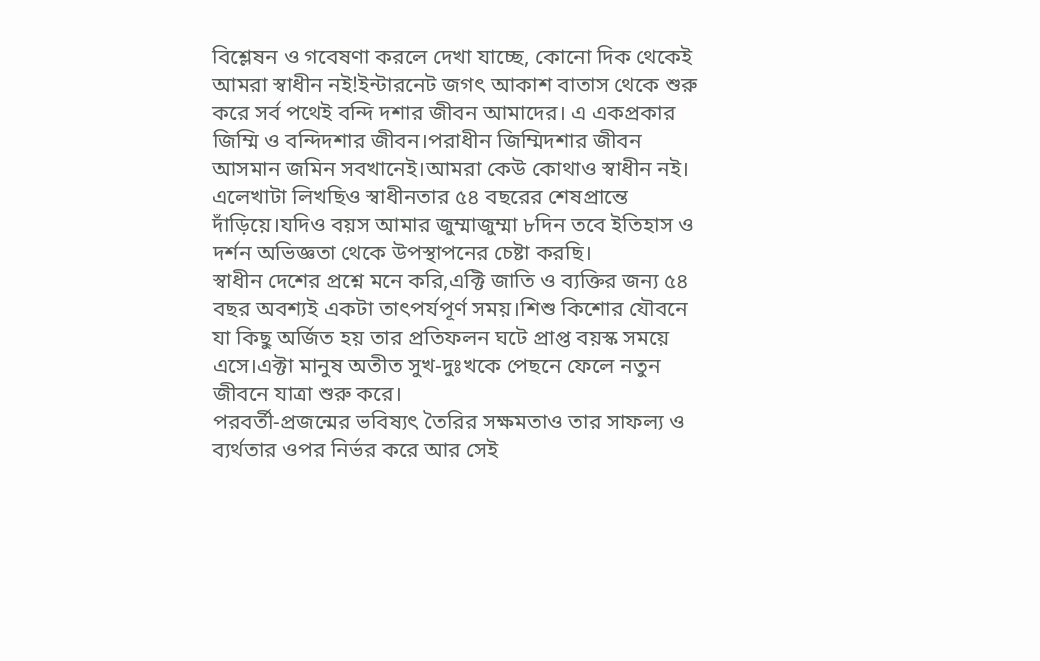বিশ্লেষন ও গবেষণা করলে দেখা যাচ্ছে, কোনো দিক থেকেই আমরা স্বাধীন নই!ইন্টারনেট জগৎ আকাশ বাতাস থেকে শুরু করে সর্ব পথেই বন্দি দশার জীবন আমাদের। এ একপ্রকার জিম্মি ও বন্দিদশার জীবন।পরাধীন জিম্মিদশার জীবন আসমান জমিন সবখানেই।আমরা কেউ কোথাও স্বাধীন নই।
এলেখাটা লিখছিও স্বাধীনতার ৫৪ বছরের শেষপ্রান্তে দাঁড়িয়ে।যদিও বয়স আমার জুম্মাজুম্মা ৮দিন তবে ইতিহাস ও দর্শন অভিজ্ঞতা থেকে উপস্থাপনের চেষ্টা করছি।
স্বাধীন দেশের প্রশ্নে মনে করি,এক্টি জাতি ও ব্যক্তির জন্য ৫৪ বছর অবশ্যই একটা তাৎপর্যপূর্ণ সময়।শিশু কিশোর যৌবনে যা কিছু অর্জিত হয় তার প্রতিফলন ঘটে প্রাপ্ত বয়স্ক সময়ে এসে।এক্টা মানুষ অতীত সুখ-দুঃখকে পেছনে ফেলে নতুন জীবনে যাত্রা শুরু করে।
পরবর্তী-প্রজন্মের ভবিষ্যৎ তৈরির সক্ষমতাও তার সাফল্য ও ব্যর্থতার ওপর নির্ভর করে আর সেই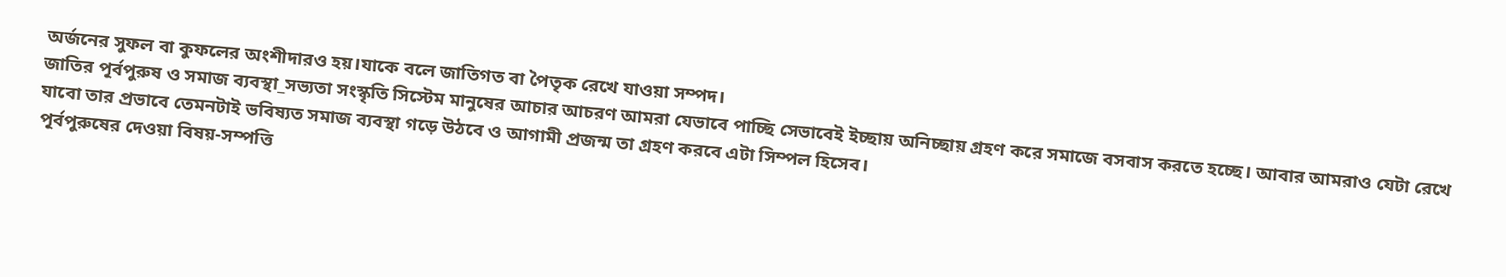অর্জনের সুফল বা কুফলের অংশীদারও হয়।যাকে বলে জাতিগত বা পৈতৃক রেখে যাওয়া সম্পদ।
জাতির পূর্বপুরুষ ও সমাজ ব্যবস্থা_সভ্যতা সংস্কৃতি সিস্টেম মানুষের আচার আচরণ আমরা যেভাবে পাচ্ছি সেভাবেই ইচ্ছায় অনিচ্ছায় গ্রহণ করে সমাজে বসবাস করতে হচ্ছে। আবার আমরাও যেটা রেখে যাবো তার প্রভাবে তেমনটাই ভবিষ্যত সমাজ ব্যবস্থা গড়ে উঠবে ও আগামী প্রজন্ম তা গ্রহণ করবে এটা সিম্পল হিসেব।
পূর্বপুরুষের দেওয়া বিষয়-সম্পত্তি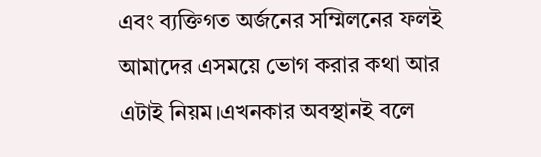এবং ব্যক্তিগত অর্জনের সম্মিলনের ফলই আমাদের এসময়ে ভোগ করার কথা আর এটাই নিয়ম।এখনকার অবস্থানই বলে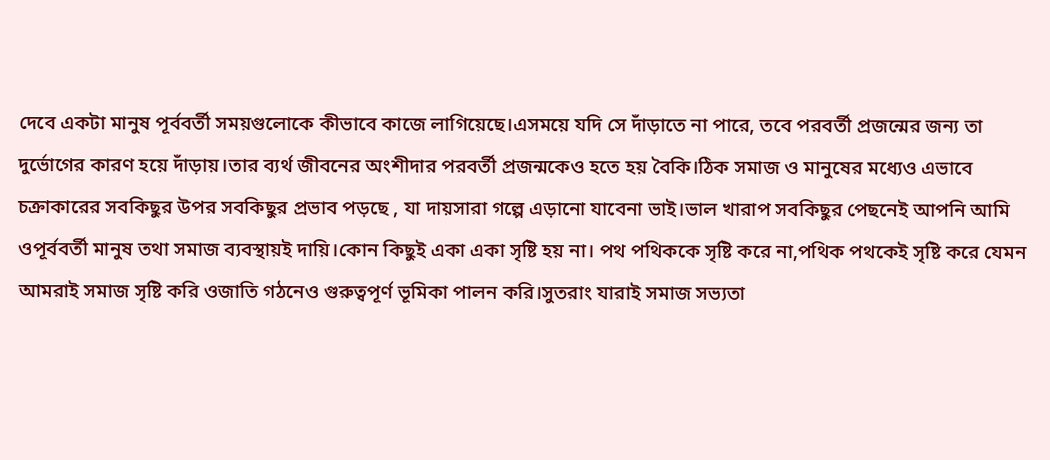দেবে একটা মানুষ পূর্ববর্তী সময়গুলোকে কীভাবে কাজে লাগিয়েছে।এসময়ে যদি সে দাঁড়াতে না পারে, তবে পরবর্তী প্রজন্মের জন্য তা দুর্ভোগের কারণ হয়ে দাঁড়ায়।তার ব্যর্থ জীবনের অংশীদার পরবর্তী প্রজন্মকেও হতে হয় বৈকি।ঠিক সমাজ ও মানুষের মধ্যেও এভাবে চক্রাকারের সবকিছুর উপর সবকিছুর প্রভাব পড়ছে , যা দায়সারা গল্পে এড়ানো যাবেনা ভাই।ভাল খারাপ সবকিছুর পেছনেই আপনি আমি ওপূর্ববর্তী মানুষ তথা সমাজ ব্যবস্থায়ই দায়ি।কোন কিছুই একা একা সৃষ্টি হয় না। পথ পথিককে সৃষ্টি করে না,পথিক পথকেই সৃষ্টি করে যেমন আমরাই সমাজ সৃষ্টি করি ওজাতি গঠনেও গুরুত্বপূর্ণ ভূমিকা পালন করি।সুতরাং যারাই সমাজ সভ্যতা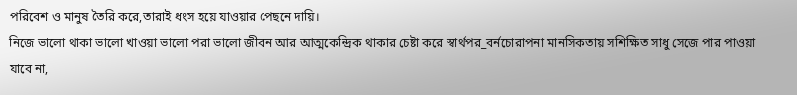পরিবেশ ও মানুষ তৈরি করে,তারাই ধংস হয়ে যাওয়ার পেছনে দায়ি।
নিজে ভালো থাকা ভালো খাওয়া ভালো পরা ভালো জীবন আর আত্মকেন্দ্রিক থাকার চেষ্টা করে স্বার্থপর_বর্নচোরাপনা মানসিকতায় সশিক্ষিত সাধু সেজে পার পাওয়া যাবে না,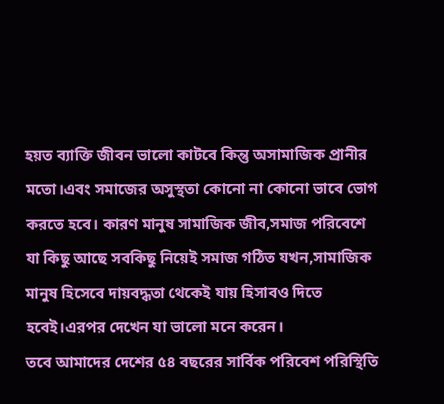হয়ত ব্যাক্তি জীবন ভালো কাটবে কিন্তু অসামাজিক প্রানীর মতো।এবং সমাজের অসুস্থতা কোনো না কোনো ভাবে ভোগ করতে হবে। কারণ মানুষ সামাজিক জীব,সমাজ পরিবেশে যা কিছু আছে সবকিছু নিয়েই সমাজ গঠিত যখন,সামাজিক মানুষ হিসেবে দায়বদ্ধতা থেকেই যায় হিসাবও দিতে হবেই।এরপর দেখেন যা ভালো মনে করেন।
তবে আমাদের দেশের ৫৪ বছরের সার্বিক পরিবেশ পরিস্থিতি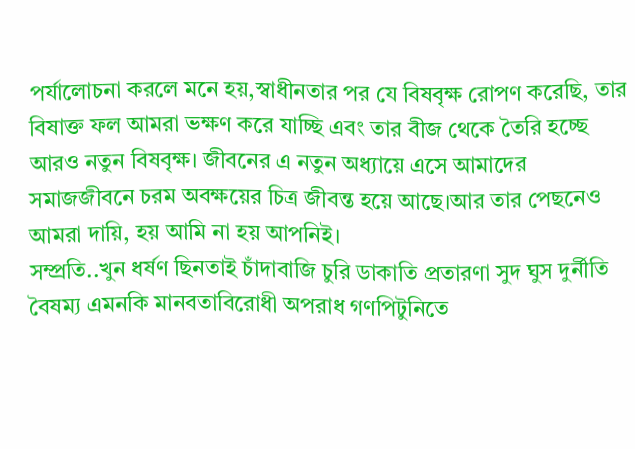পর্যালোচনা করলে মনে হয়,স্বাধীনতার পর যে বিষবৃক্ষ রোপণ করেছি, তার বিষাক্ত ফল আমরা ভক্ষণ করে যাচ্ছি এবং তার বীজ থেকে তৈরি হচ্ছে আরও নতুন বিষবৃক্ষ। জীবনের এ নতুন অধ্যায়ে এসে আমাদের সমাজজীবনে চরম অবক্ষয়ের চিত্র জীবন্ত হয়ে আছে।আর তার পেছনেও আমরা দায়ি, হয় আমি না হয় আপনিই।
সম্প্রতি..খুন ধর্ষণ ছিনতাই চাঁদাবাজি চুরি ডাকাতি প্রতারণা সুদ ঘুস দুর্নীতি বৈষম্য এমনকি মানবতাবিরোধী অপরাধ গণপিটুনিতে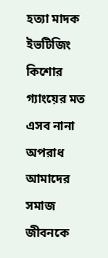হত্যা মাদক ইভটিজিং কিশোর গ্যাংয়ের মত এসব নানা অপরাধ আমাদের সমাজ জীবনকে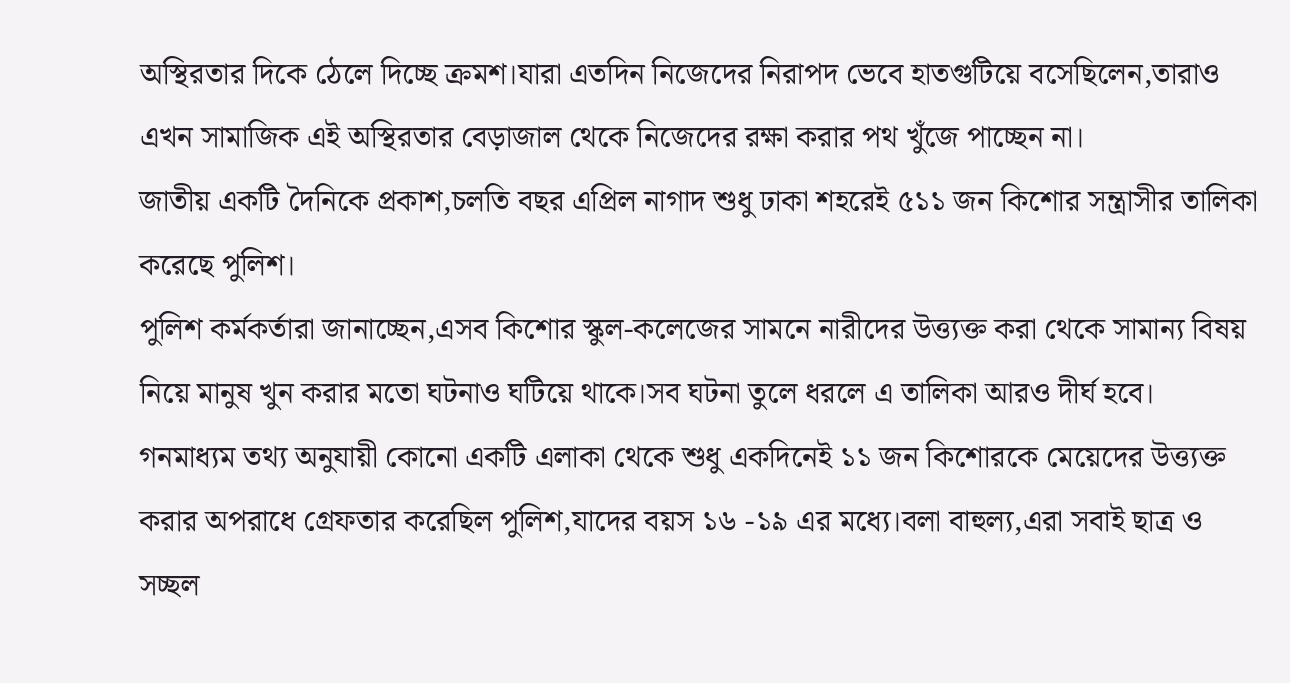অস্থিরতার দিকে ঠেলে দিচ্ছে ক্রমশ।যারা এতদিন নিজেদের নিরাপদ ভেবে হাতগুটিয়ে বসেছিলেন,তারাও এখন সামাজিক এই অস্থিরতার বেড়াজাল থেকে নিজেদের রক্ষা করার পথ খুঁজে পাচ্ছেন না।
জাতীয় একটি দৈনিকে প্রকাশ,চলতি বছর এপ্রিল নাগাদ শুধু ঢাকা শহরেই ৫১১ জন কিশোর সন্ত্রাসীর তালিকা করেছে পুলিশ।
পুলিশ কর্মকর্তারা জানাচ্ছেন,এসব কিশোর স্কুল-কলেজের সামনে নারীদের উত্ত্যক্ত করা থেকে সামান্য বিষয় নিয়ে মানুষ খুন করার মতো ঘটনাও ঘটিয়ে থাকে।সব ঘটনা তুলে ধরলে এ তালিকা আরও দীর্ঘ হবে।
গনমাধ্যম তথ্য অনুযায়ী কোনো একটি এলাকা থেকে শুধু একদিনেই ১১ জন কিশোরকে মেয়েদের উত্ত্যক্ত করার অপরাধে গ্রেফতার করেছিল পুলিশ,যাদের বয়স ১৬ -১৯ এর মধ্যে।বলা বাহুল্য,এরা সবাই ছাত্র ও সচ্ছল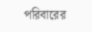পরিবারের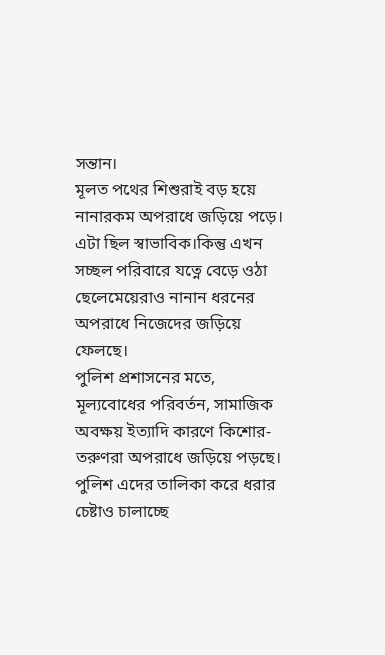সন্তান।
মূলত পথের শিশুরাই বড় হয়ে নানারকম অপরাধে জড়িয়ে পড়ে। এটা ছিল স্বাভাবিক।কিন্তু এখন সচ্ছল পরিবারে যত্নে বেড়ে ওঠা ছেলেমেয়েরাও নানান ধরনের অপরাধে নিজেদের জড়িয়ে ফেলছে।
পুলিশ প্রশাসনের মতে, মূল্যবোধের পরিবর্তন, সামাজিক অবক্ষয় ইত্যাদি কারণে কিশোর-তরুণরা অপরাধে জড়িয়ে পড়ছে। পুলিশ এদের তালিকা করে ধরার চেষ্টাও চালাচ্ছে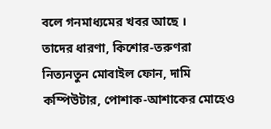বলে গনমাধ্যমের খবর আছে ।
তাদের ধারণা, কিশোর-তরুণরা নিত্যনতুন মোবাইল ফোন, দামি কম্পিউটার, পোশাক-আশাকের মোহেও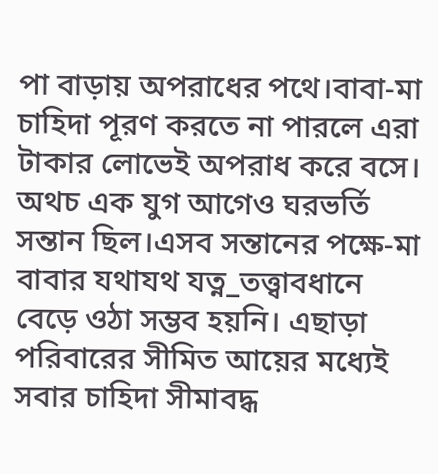পা বাড়ায় অপরাধের পথে।বাবা-মা চাহিদা পূরণ করতে না পারলে এরা টাকার লোভেই অপরাধ করে বসে।
অথচ এক যুগ আগেও ঘরভর্তি সন্তান ছিল।এসব সন্তানের পক্ষে-মা বাবার যথাযথ যত্ন_তত্ত্বাবধানে বেড়ে ওঠা সম্ভব হয়নি। এছাড়া পরিবারের সীমিত আয়ের মধ্যেই সবার চাহিদা সীমাবদ্ধ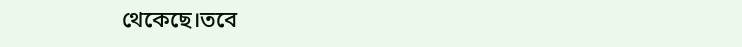থেকেছে।তবে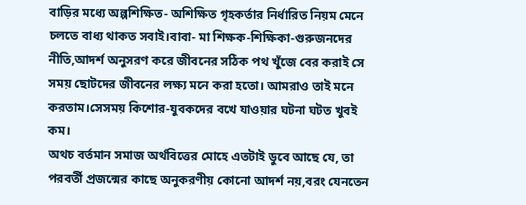বাড়ির মধ্যে অল্পশিক্ষিত- অশিক্ষিত গৃহকর্তার নির্ধারিত নিয়ম মেনে চলতে বাধ্য থাকত সবাই।বাবা- মা শিক্ষক-শিক্ষিকা-গুরুজনদের নীতি,আদর্শ অনুসরণ করে জীবনের সঠিক পথ খুঁজে বের করাই সে সময় ছোটদের জীবনের লক্ষ্য মনে করা হতো। আমরাও তাই মনে করতাম।সেসময় কিশোর-যুবকদের বখে যাওয়ার ঘটনা ঘটত খুবই কম।
অথচ বর্তমান সমাজ অর্থবিত্তের মোহে এতটাই ডুবে আছে যে, তা পরবর্তী প্রজন্মের কাছে অনুকরণীয় কোনো আদর্শ নয়,বরং যেনতেন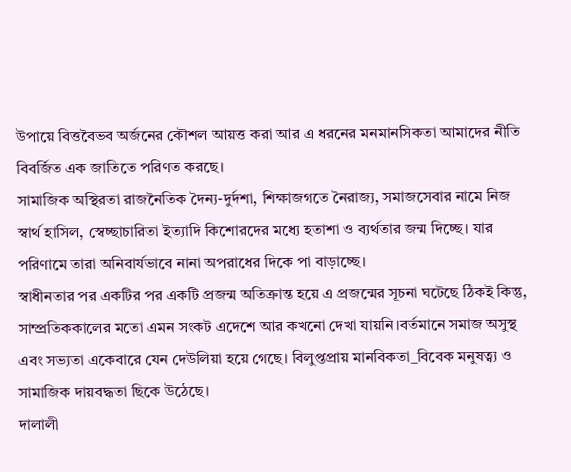উপায়ে বিত্তবৈভব অর্জনের কৌশল আয়ত্ত করা আর এ ধরনের মনমানসিকতা আমাদের নীতি বিবর্জিত এক জাতিতে পরিণত করছে।
সামাজিক অস্থিরতা রাজনৈতিক দৈন্য-দুর্দশা, শিক্ষাজগতে নৈরাজ্য, সমাজসেবার নামে নিজ স্বার্থ হাসিল, স্বেচ্ছাচারিতা ইত্যাদি কিশোরদের মধ্যে হতাশা ও ব্যর্থতার জন্ম দিচ্ছে। যার পরিণামে তারা অনিবার্যভাবে নানা অপরাধের দিকে পা বাড়াচ্ছে।
স্বাধীনতার পর একটির পর একটি প্রজন্ম অতিক্রান্ত হয়ে এ প্রজন্মের সূচনা ঘটেছে ঠিকই কিন্তু, সাম্প্রতিককালের মতো এমন সংকট এদেশে আর কখনো দেখা যায়নি।বর্তমানে সমাজ অসুস্থ এবং সভ্যতা একেবারে যেন দেউলিয়া হয়ে গেছে। বিলুপ্তপ্রায় মানবিকতা_বিবেক মনুষত্ব্য ও সামাজিক দায়বদ্ধতা ছিকে উঠেছে।
দালালী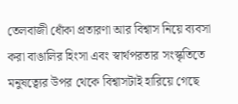তেলবাজী ধোঁকা প্রতারণা আর বিশ্বাস নিয়ে ব্যবসা করা বাঙালির হিংসা এবং স্বার্থপরতার সংস্কৃতিতে মনুষত্ব্যের উপর থেকে বিশ্বাসটাই হারিয়ে গেছে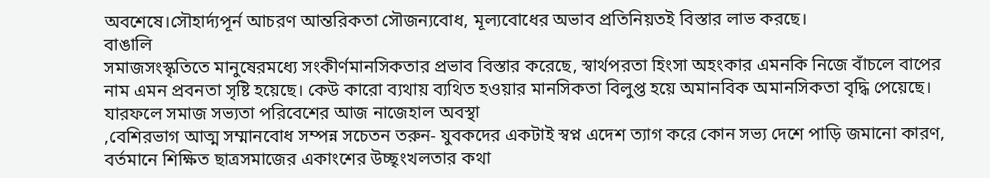অবশেষে।সৌহার্দ্যপূর্ন আচরণ আন্তরিকতা সৌজন্যবোধ, মূল্যবোধের অভাব প্রতিনিয়তই বিস্তার লাভ করছে।
বাঙালি
সমাজসংস্কৃতিতে মানুষেরমধ্যে সংকীর্ণমানসিকতার প্রভাব বিস্তার করেছে, স্বার্থপরতা হিংসা অহংকার এমনকি নিজে বাঁচলে বাপের নাম এমন প্রবনতা সৃষ্টি হয়েছে। কেউ কারো ব্যথায় ব্যথিত হওয়ার মানসিকতা বিলুপ্ত হয়ে অমানবিক অমানসিকতা বৃদ্ধি পেয়েছে।
যারফলে সমাজ সভ্যতা পরিবেশের আজ নাজেহাল অবস্থা
,বেশিরভাগ আত্ম সম্মানবোধ সম্পন্ন সচেতন তরুন- যুবকদের একটাই স্বপ্ন এদেশ ত্যাগ করে কোন সভ্য দেশে পাড়ি জমানো কারণ,
বর্তমানে শিক্ষিত ছাত্রসমাজের একাংশের উচ্ছৃংখলতার কথা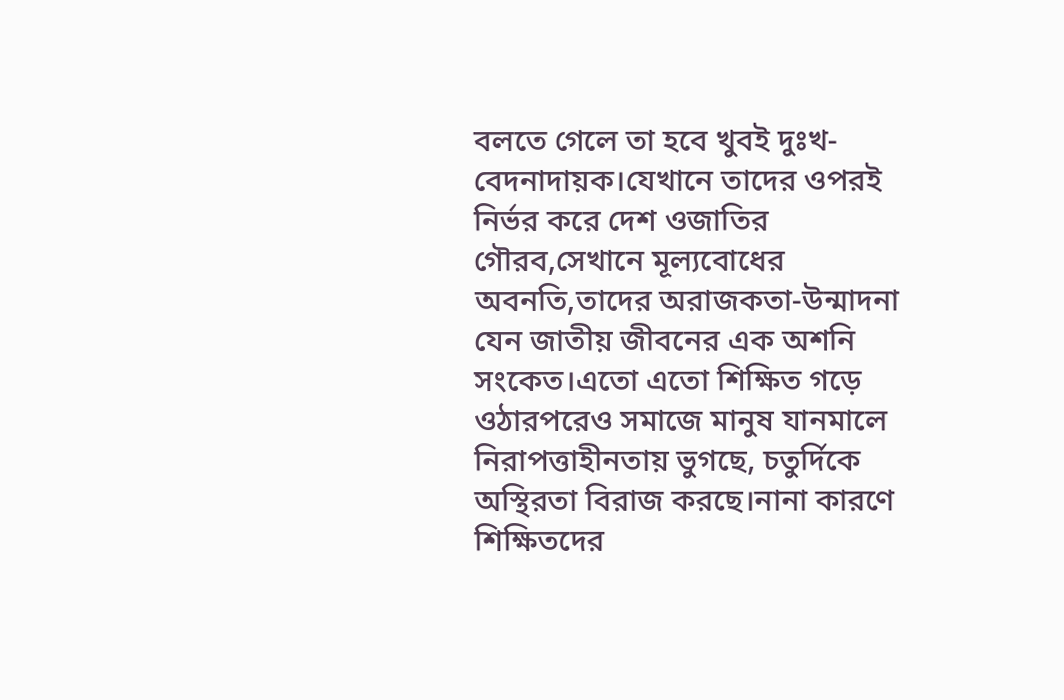বলতে গেলে তা হবে খুবই দুঃখ-বেদনাদায়ক।যেখানে তাদের ওপরই নির্ভর করে দেশ ওজাতির গৌরব,সেখানে মূল্যবোধের অবনতি,তাদের অরাজকতা-উন্মাদনা যেন জাতীয় জীবনের এক অশনি সংকেত।এতো এতো শিক্ষিত গড়ে ওঠারপরেও সমাজে মানুষ যানমালে নিরাপত্তাহীনতায় ভুগছে, চতুর্দিকে অস্থিরতা বিরাজ করছে।নানা কারণে শিক্ষিতদের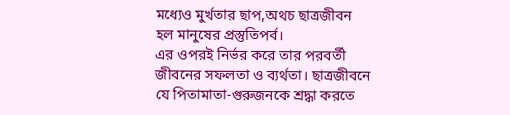মধ্যেও মুর্খতার ছাপ,অথচ ছাত্রজীবন হল মানুষের প্রস্তুতিপর্ব।
এর ওপরই নির্ভর করে তার পরবর্তী জীবনের সফলতা ও ব্যর্থতা। ছাত্রজীবনে যে পিতামাতা-গুরুজনকে শ্রদ্ধা করতে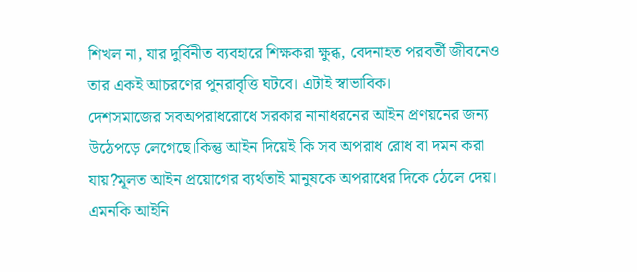শিখল না, যার দুর্বিনীত ব্যবহারে শিক্ষকরা ক্ষুব্ধ, বেদনাহত পরবর্তী জীবনেও তার একই আচরণের পুনরাবৃত্তি ঘটবে। এটাই স্বাভাবিক।
দেশসমাজের সবঅপরাধরোধে সরকার নানাধরনের আইন প্রণয়নের জন্য উঠেপড়ে লেগেছে।কিন্তু আইন দিয়েই কি সব অপরাধ রোধ বা দমন করা যায়?মূলত আইন প্রয়োগের ব্যর্থতাই মানুষকে অপরাধের দিকে ঠেলে দেয়।
এমনকি আইনি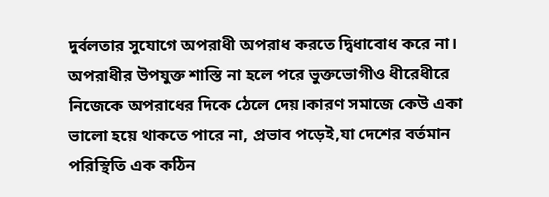দুর্বলতার সুযোগে অপরাধী অপরাধ করতে দ্বিধাবোধ করে না। অপরাধীর উপযুক্ত শাস্তি না হলে পরে ভুক্তভোগীও ধীরেধীরে নিজেকে অপরাধের দিকে ঠেলে দেয়।কারণ সমাজে কেউ একা ভালো হয়ে থাকতে পারে না, প্রভাব পড়েই,যা দেশের বর্তমান পরিস্থিতি এক কঠিন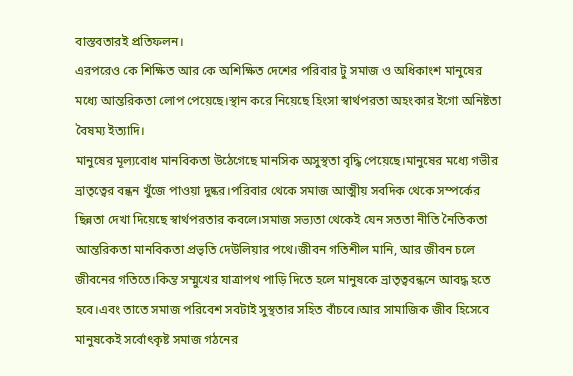বাস্তবতারই প্রতিফলন।
এরপরেও কে শিক্ষিত আর কে অশিক্ষিত দেশের পরিবার টু সমাজ ও অধিকাংশ মানুষের মধ্যে আন্তরিকতা লোপ পেয়েছে।স্থান করে নিয়েছে হিংসা স্বার্থপরতা অহংকার ইগো অনিষ্টতা বৈষম্য ইত্যাদি।
মানুষের মূল্যবোধ মানবিকতা উঠেগেছে মানসিক অসুস্থতা বৃদ্ধি পেয়েছে।মানুষের মধ্যে গভীর ভ্রাতৃত্বের বন্ধন খুঁজে পাওয়া দুষ্কর।পরিবার থেকে সমাজ আত্মীয় সবদিক থেকে সম্পর্কের ছিন্নতা দেখা দিয়েছে স্বার্থপরতার কবলে।সমাজ সভ্যতা থেকেই যেন সততা নীতি নৈতিকতা আন্তরিকতা মানবিকতা প্রভৃতি দেউলিয়ার পথে।জীবন গতিশীল মানি, আর জীবন চলে জীবনের গতিতে।কিন্ত সম্মুখের যাত্রাপথ পাড়ি দিতে হলে মানুষকে ভ্রাতৃত্ববন্ধনে আবদ্ধ হতে হবে।এবং তাতে সমাজ পরিবেশ সবটাই সুস্থতার সহিত বাঁচবে।আর সামাজিক জীব হিসেবে মানুষকেই সর্বোৎকৃষ্ট সমাজ গঠনের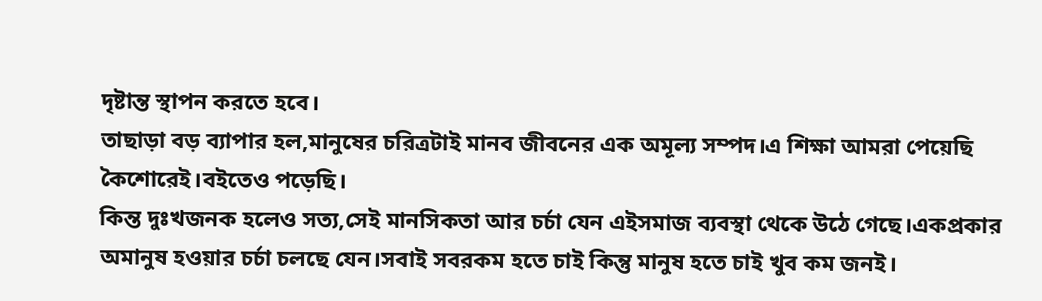দৃষ্টান্ত স্থাপন করতে হবে।
তাছাড়া বড় ব্যাপার হল,মানুষের চরিত্রটাই মানব জীবনের এক অমূল্য সম্পদ।এ শিক্ষা আমরা পেয়েছি কৈশোরেই।বইতেও পড়েছি।
কিন্ত দুঃখজনক হলেও সত্য,সেই মানসিকতা আর চর্চা যেন এইসমাজ ব্যবস্থা থেকে উঠে গেছে।একপ্রকার অমানুষ হওয়ার চর্চা চলছে যেন।সবাই সবরকম হতে চাই কিন্তু মানুষ হতে চাই খুব কম জনই।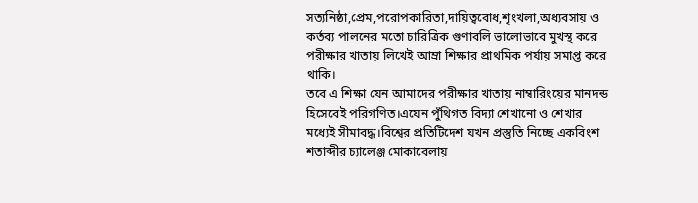সত্যনিষ্ঠা,প্রেম,পরোপকারিতা,দায়িত্ববোধ,শৃংখলা,অধ্যবসায় ও কর্তব্য পালনের মতো চারিত্রিক গুণাবলি ভালোভাবে মুখস্থ করে পরীক্ষার খাতায় লিখেই আম্রা শিক্ষার প্রাথমিক পর্যায় সমাপ্ত করে থাকি।
তবে এ শিক্ষা যেন আমাদের পরীক্ষার খাতায় নাম্বারিংয়ের মানদন্ড হিসেবেই পরিগণিত।এযেন পুঁথিগত বিদ্যা শেখানো ও শেখার মধ্যেই সীমাবদ্ধ।বিশ্বের প্রতিটিদেশ যখন প্রস্তুতি নিচ্ছে একবিংশ শতাব্দীর চ্যালেঞ্জ মোকাবেলায়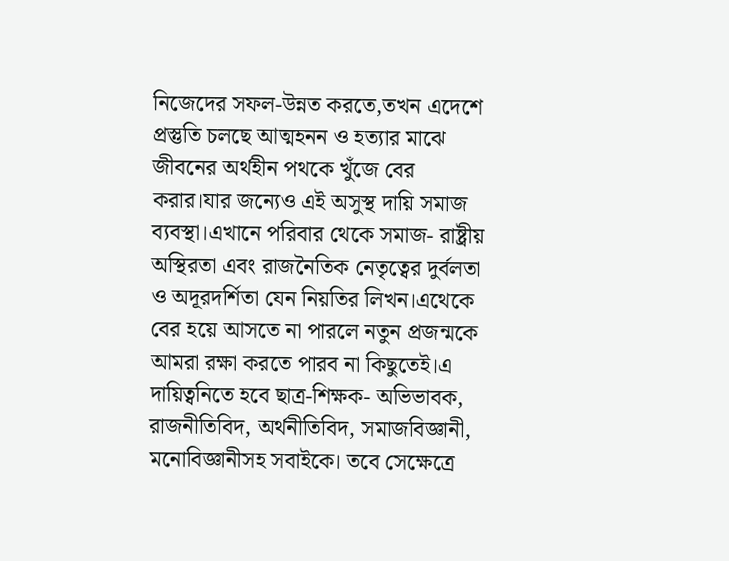নিজেদের সফল-উন্নত করতে,তখন এদেশে প্রস্তুতি চলছে আত্মহনন ও হত্যার মাঝে জীবনের অর্থহীন পথকে খুঁজে বের করার।যার জন্যেও এই অসুস্থ দায়ি সমাজ ব্যবস্থা।এখানে পরিবার থেকে সমাজ- রাষ্ট্রীয় অস্থিরতা এবং রাজনৈতিক নেতৃত্বের দুর্বলতা ও অদূরদর্শিতা যেন নিয়তির লিখন।এথেকে বের হয়ে আসতে না পারলে নতুন প্রজন্মকে আমরা রক্ষা করতে পারব না কিছুতেই।এ
দায়িত্বনিতে হবে ছাত্র-শিক্ষক- অভিভাবক, রাজনীতিবিদ, অর্থনীতিবিদ, সমাজবিজ্ঞানী, মনোবিজ্ঞানীসহ সবাইকে। তবে সেক্ষেত্রে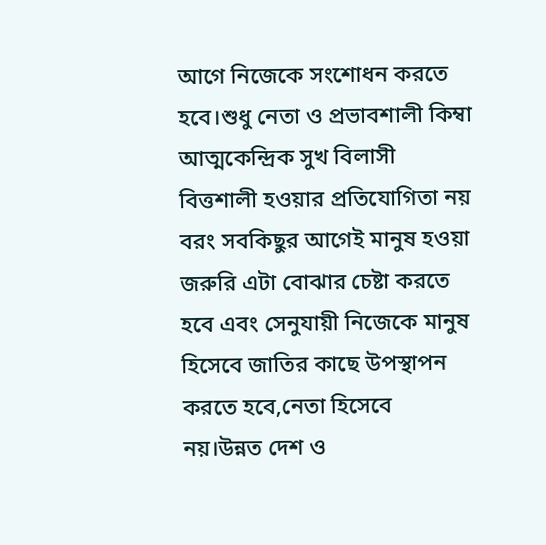আগে নিজেকে সংশোধন করতে হবে।শুধু নেতা ও প্রভাবশালী কিম্বা
আত্মকেন্দ্রিক সুখ বিলাসী বিত্তশালী হওয়ার প্রতিযোগিতা নয় বরং সবকিছুর আগেই মানুষ হওয়া জরুরি এটা বোঝার চেষ্টা করতে হবে এবং সেনুযায়ী নিজেকে মানুষ হিসেবে জাতির কাছে উপস্থাপন করতে হবে,নেতা হিসেবে নয়।উন্নত দেশ ও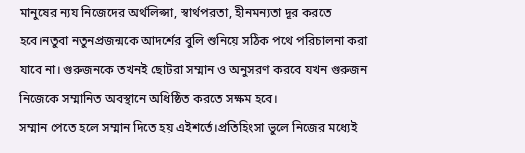মানুষের ন্যয নিজেদের অর্থলিপ্সা, স্বার্থপরতা, হীনমন্যতা দূর করতে হবে।নতুবা নতুনপ্রজন্মকে আদর্শের বুলি শুনিয়ে সঠিক পথে পরিচালনা করা যাবে না। গুরুজনকে তখনই ছোটরা সম্মান ও অনুসরণ করবে যখন গুরুজন নিজেকে সম্মানিত অবস্থানে অধিষ্ঠিত করতে সক্ষম হবে।
সম্মান পেতে হলে সম্মান দিতে হয় এইশর্তে।প্রতিহিংসা ভুলে নিজের মধ্যেই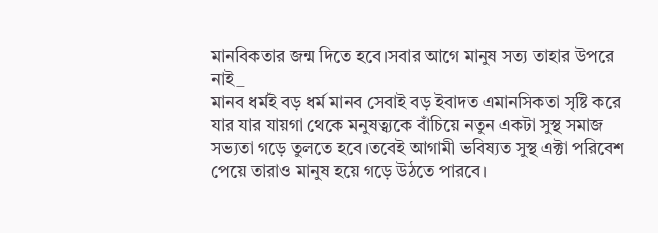মানবিকতার জন্ম দিতে হবে।সবার আগে মানুষ সত্য তাহার উপরে নাই_
মানব ধর্মই বড় ধর্ম মানব সেবাই বড় ইবাদত এমানসিকতা সৃষ্টি করে যার যার যায়গা থেকে মনুষত্ব্যকে বাঁচিয়ে নতুন একটা সুস্থ সমাজ সভ্যতা গড়ে তুলতে হবে।তবেই আগামী ভবিষ্যত সুস্থ এক্টা পরিবেশ পেয়ে তারাও মানুষ হয়ে গড়ে উঠতে পারবে।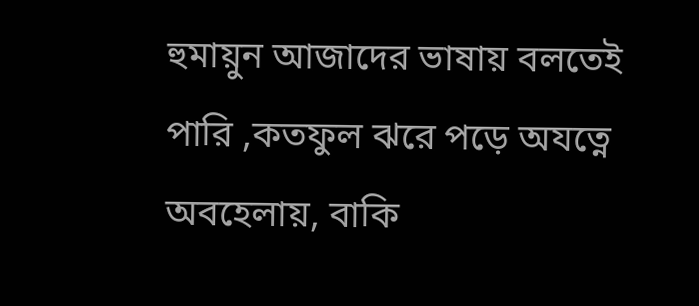হুমায়ুন আজাদের ভাষায় বলতেই পারি ,কতফুল ঝরে পড়ে অযত্নে অবহেলায়, বাকি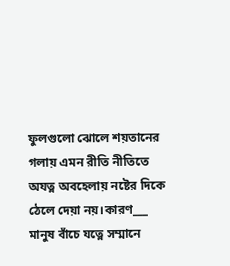ফুলগুলো ঝোলে শয়তানের গলায় এমন রীতি নীতিতে অযত্ন অবহেলায় নষ্টের দিকে ঠেলে দেয়া নয়।কারণ___
মানুষ বাঁচে যত্নে সম্মানে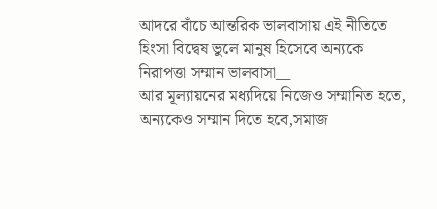আদরে বাঁচে আন্তরিক ভালবাসায় এই নীতিতে হিংসা বিদ্বেষ ভুলে মানুষ হিসেবে অন্যকে নিরাপত্তা সম্মান ভালবাসা__
আর মূল্যায়নের মধ্যদিয়ে নিজেও সম্মানিত হতে, অন্যকেও সম্মান দিতে হবে,সমাজ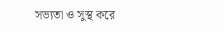সভ্যতা ও সুস্থ করে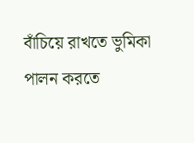বাঁচিয়ে রাখতে ভুমিকা পালন করতে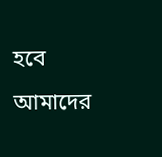হবে আমাদের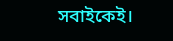সবাইকেই।